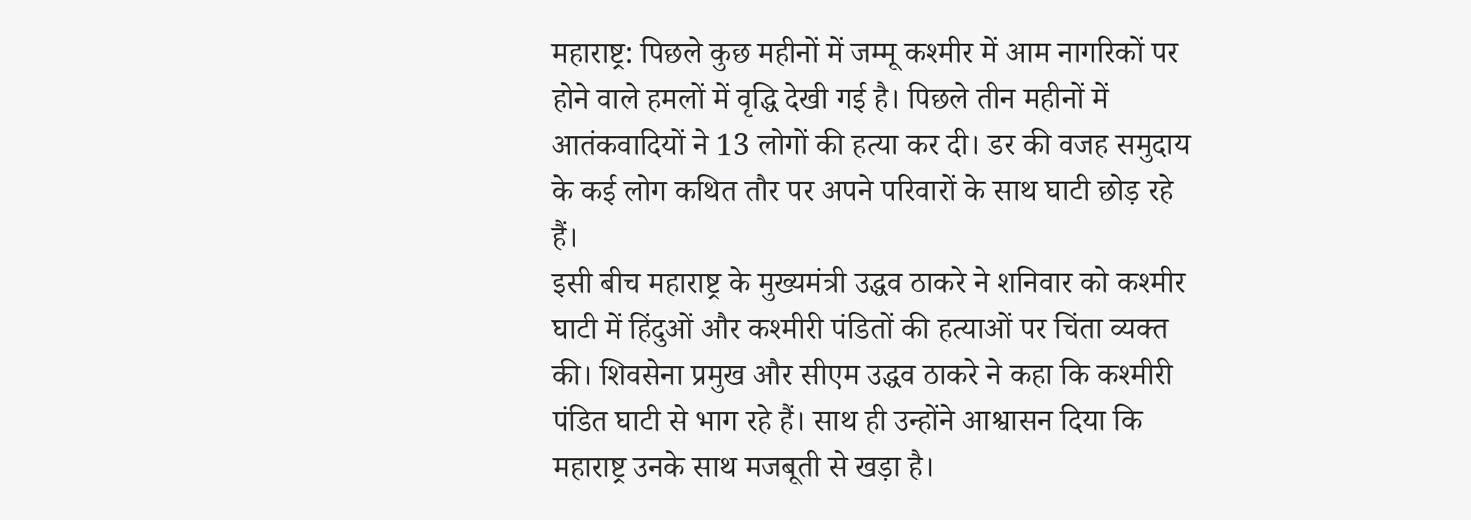महाराष्ट्र: पिछले कुछ महीनों में जम्मू कश्मीर में आम नागरिकों पर होने वाले हमलों में वृद्धि देखी गई है। पिछले तीन महीनों में आतंकवादियों ने 13 लोगों की हत्या कर दी। डर की वजह समुदाय के कई लोग कथित तौर पर अपने परिवारों के साथ घाटी छोड़ रहे हैं।
इसी बीच महाराष्ट्र के मुख्यमंत्री उद्धव ठाकरे ने शनिवार को कश्मीर घाटी में हिंदुओं और कश्मीरी पंडितों की हत्याओं पर चिंता व्यक्त की। शिवसेना प्रमुख और सीएम उद्धव ठाकरे ने कहा कि कश्मीरी पंडित घाटी से भाग रहे हैं। साथ ही उन्होंने आश्वासन दिया कि महाराष्ट्र उनके साथ मजबूती से खड़ा है।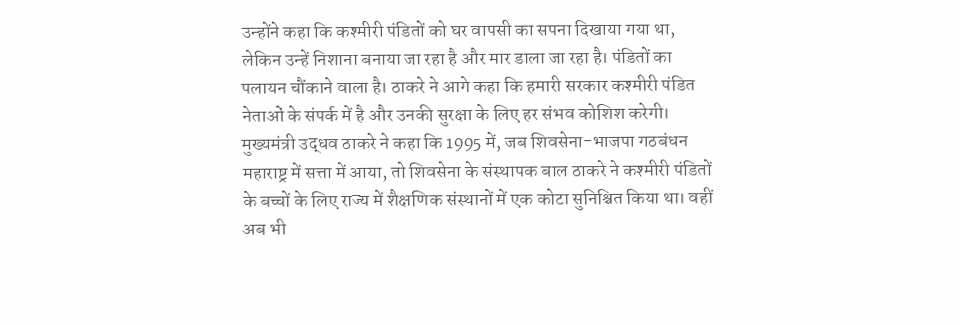उन्होंने कहा कि कश्मीरी पंडितों को घर वापसी का सपना दिखाया गया था, लेकिन उन्हें निशाना बनाया जा रहा है और मार डाला जा रहा है। पंडितों का पलायन चौंकाने वाला है। ठाकरे ने आगे कहा कि हमारी सरकार कश्मीरी पंडित नेताओं के संपर्क में है और उनकी सुरक्षा के लिए हर संभव कोशिश करेगी।
मुख्यमंत्री उद्धव ठाकरे ने कहा कि 1995 में, जब शिवसेना-भाजपा गठबंधन महाराष्ट्र में सत्ता में आया, तो शिवसेना के संस्थापक बाल ठाकरे ने कश्मीरी पंडितों के बच्चों के लिए राज्य में शैक्षणिक संस्थानों में एक कोटा सुनिश्चित किया था। वहीं अब भी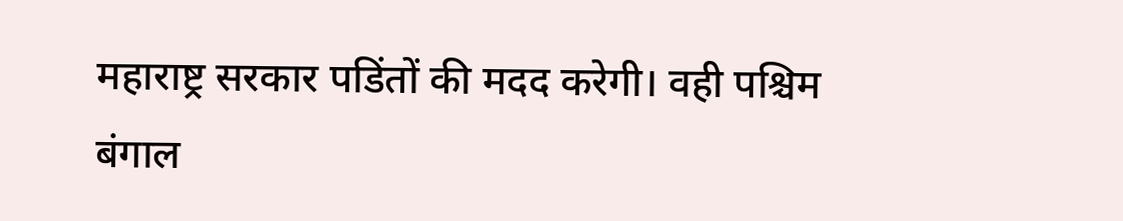महाराष्ट्र सरकार पडिंतों की मदद करेगी। वही पश्चिम बंगाल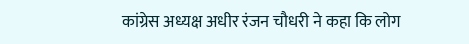कांग्रेस अध्यक्ष अधीर रंजन चौधरी ने कहा कि लोग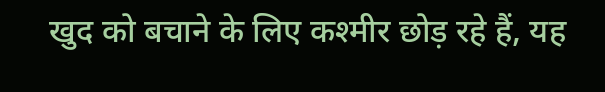खुद को बचाने के लिए कश्मीर छोड़ रहे हैं, यह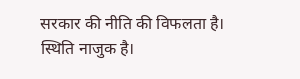सरकार की नीति की विफलता है। स्थिति नाजुक है।